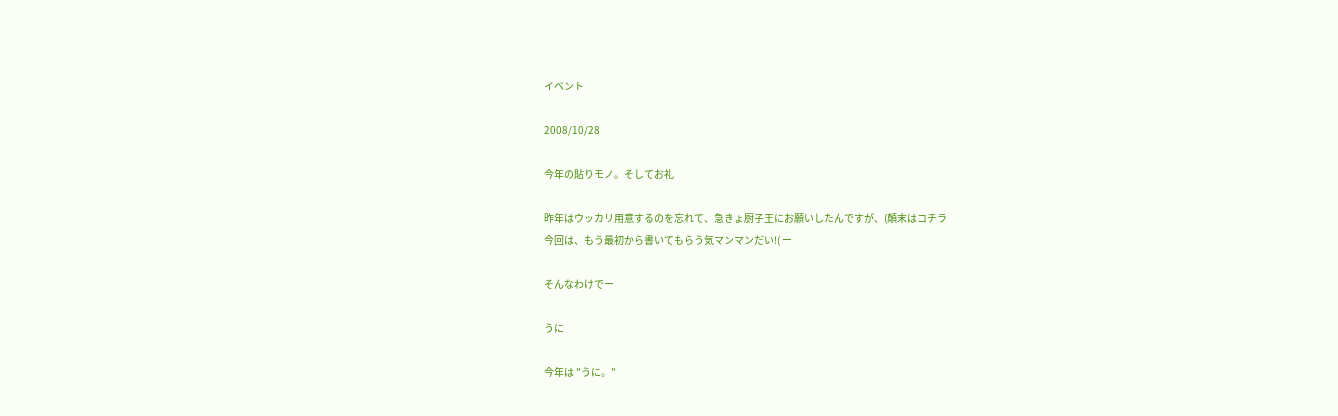イベント

2008/10/28

今年の貼りモノ。そしてお礼

昨年はウッカリ用意するのを忘れて、急きょ厨子王にお願いしたんですが、(顛末はコチラ
今回は、もう最初から書いてもらう気マンマンだい!( ー

そんなわけでー

うに

今年は "うに。"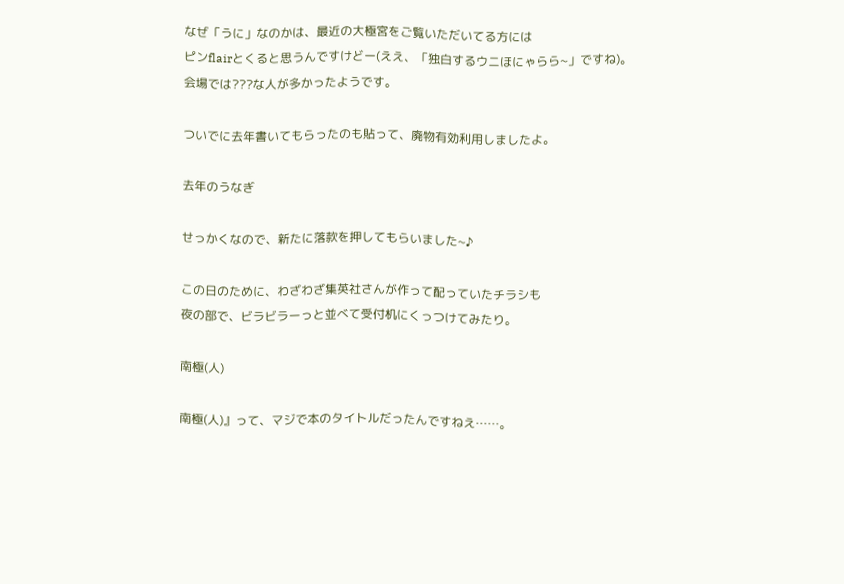なぜ「うに」なのかは、最近の大極宮をご覧いただいてる方には
ピンflairとくると思うんですけどー(ええ、「独白するウニほにゃらら~」ですね)。
会場では???な人が多かったようです。

ついでに去年書いてもらったのも貼って、廃物有効利用しましたよ。

去年のうなぎ

せっかくなので、新たに落款を押してもらいました~♪

この日のために、わざわざ集英社さんが作って配っていたチラシも
夜の部で、ビラビラーっと並べて受付机にくっつけてみたり。

南極(人)

南極(人)』って、マジで本のタイトルだったんですねえ……。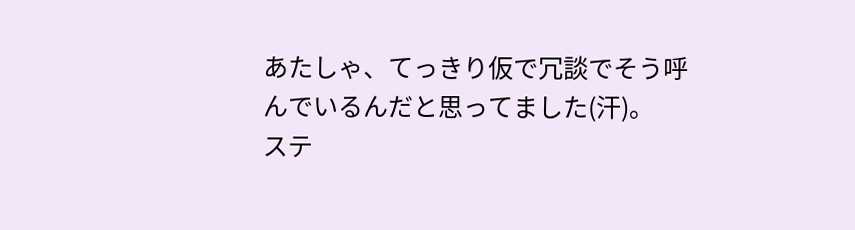あたしゃ、てっきり仮で冗談でそう呼んでいるんだと思ってました(汗)。
ステ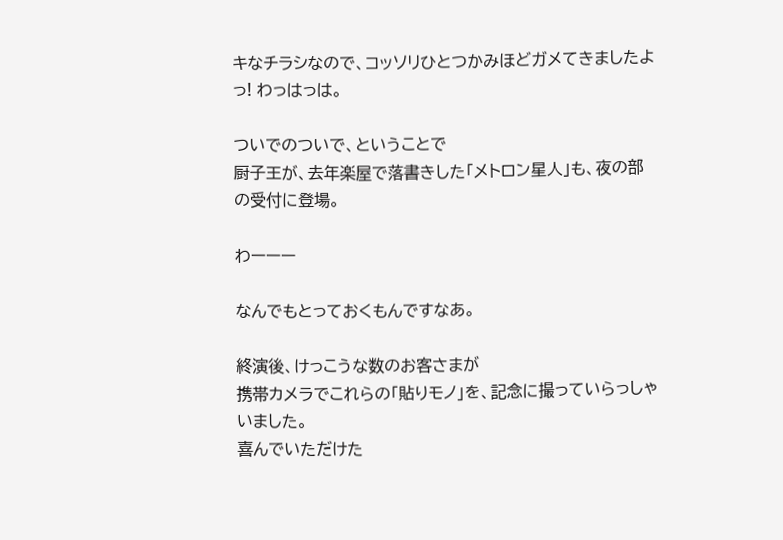キなチラシなので、コッソリひとつかみほどガメてきましたよっ! わっはっは。

ついでのついで、ということで
厨子王が、去年楽屋で落書きした「メトロン星人」も、夜の部の受付に登場。

わーーー

なんでもとっておくもんですなあ。

終演後、けっこうな数のお客さまが
携帯カメラでこれらの「貼りモノ」を、記念に撮っていらっしゃいました。
喜んでいただけた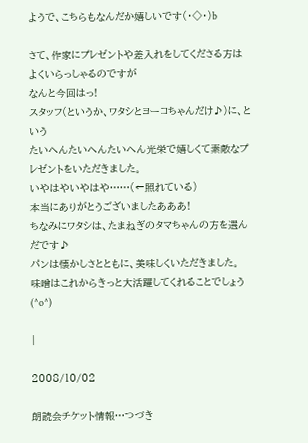ようで、こちらもなんだか嬉しいです(・◇・)b

さて、作家にプレゼントや差入れをしてくださる方はよくいらっしゃるのですが
なんと今回はっ!
スタッフ(というか、ワタシとヨーコちゃんだけ♪)に、という
たいへんたいへんたいへん光栄で嬉しくて素敵なプレゼントをいただきました。
いやはやいやはや……(←照れている)
本当にありがとうございましたあああ!
ちなみにワタシは、たまねぎのタマちゃんの方を選んだです♪
パンは懐かしさとともに、美味しくいただきました。
味噌はこれからきっと大活躍してくれることでしょう(^o^)

|

2008/10/02

朗読会チケット情報…つづき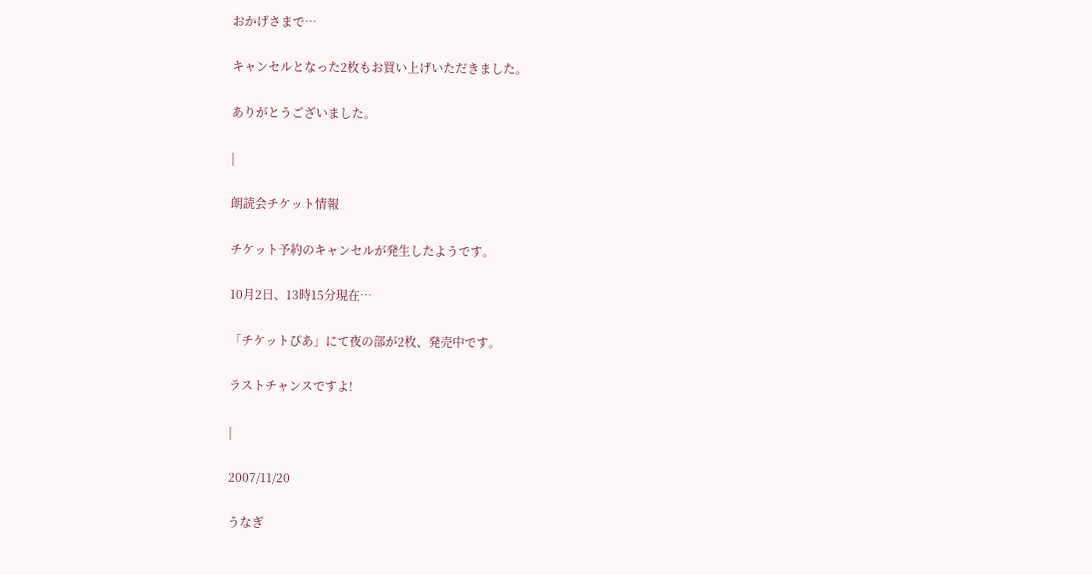おかげさまで…

キャンセルとなった2枚もお買い上げいただきました。

ありがとうございました。

|

朗読会チケット情報

チケット予約のキャンセルが発生したようです。

10月2日、13時15分現在…

「チケットぴあ」にて夜の部が2枚、発売中です。

ラストチャンスですよ!

|

2007/11/20

うなぎ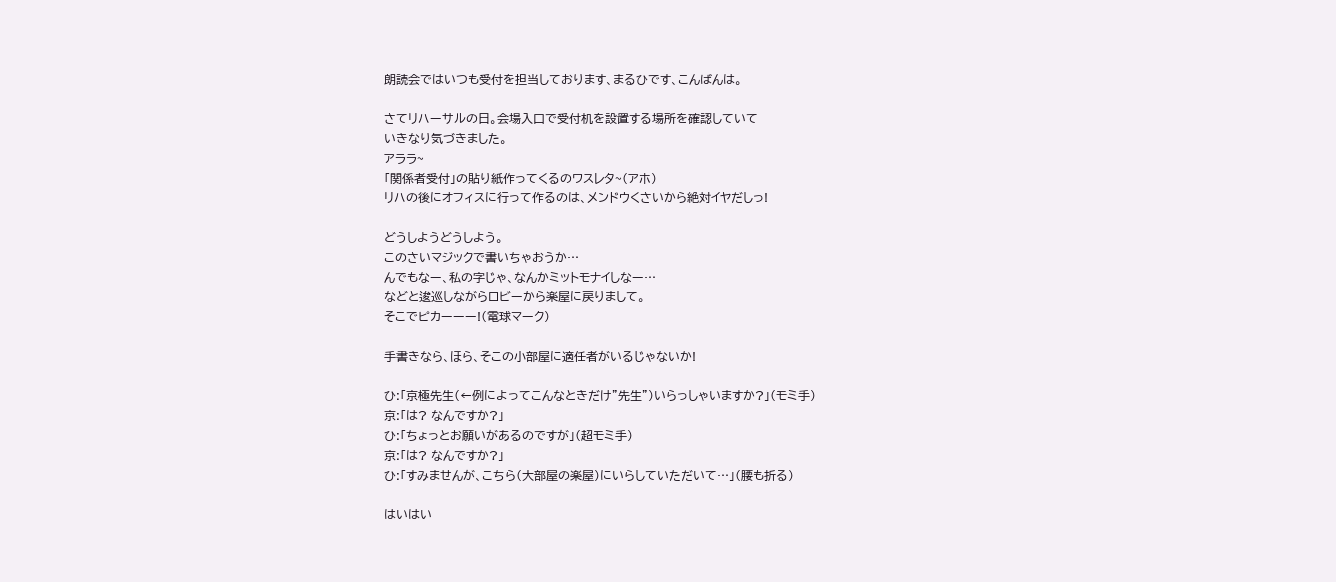朗読会ではいつも受付を担当しております、まるひです、こんばんは。

さてリハーサルの日。会場入口で受付机を設置する場所を確認していて
いきなり気づきました。
アララ~
「関係者受付」の貼り紙作ってくるのワスレタ~(アホ)
リハの後にオフィスに行って作るのは、メンドウくさいから絶対イヤだしっ!

どうしようどうしよう。
このさいマジックで書いちゃおうか…
んでもなー、私の字じゃ、なんかミットモナイしなー…
などと逡巡しながらロビーから楽屋に戻りまして。
そこでピカーーー!(電球マーク)

手書きなら、ほら、そこの小部屋に適任者がいるじゃないか!

ひ:「京極先生(←例によってこんなときだけ"先生")いらっしゃいますか?」(モミ手)
京:「は? なんですか?」
ひ:「ちょっとお願いがあるのですが」(超モミ手)
京:「は? なんですか?」
ひ:「すみませんが、こちら(大部屋の楽屋)にいらしていただいて…」(腰も折る)

はいはい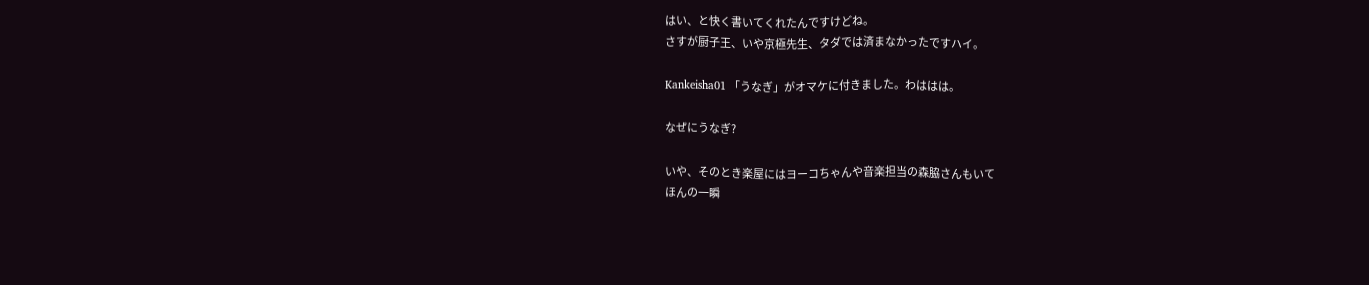はい、と快く書いてくれたんですけどね。
さすが厨子王、いや京極先生、タダでは済まなかったですハイ。

Kankeisha01 「うなぎ」がオマケに付きました。わははは。

なぜにうなぎ?

いや、そのとき楽屋にはヨーコちゃんや音楽担当の森脇さんもいて
ほんの一瞬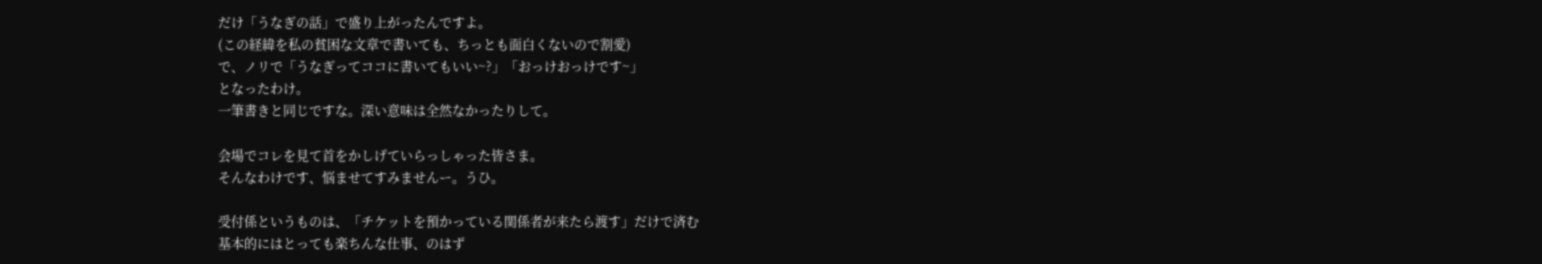だけ「うなぎの話」で盛り上がったんですよ。
(この経緯を私の貧困な文章で書いても、ちっとも面白くないので割愛)
で、ノリで「うなぎってココに書いてもいい~?」「おっけおっけです~」
となったわけ。
一筆書きと同じですな。深い意味は全然なかったりして。

会場でコレを見て首をかしげていらっしゃった皆さま。
そんなわけです、悩ませてすみませんー。うひ。

受付係というものは、「チケットを預かっている関係者が来たら渡す」だけで済む
基本的にはとっても楽ちんな仕事、のはず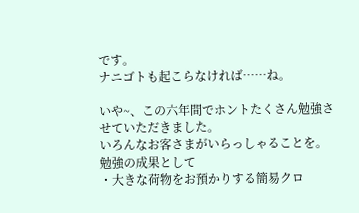です。
ナニゴトも起こらなければ……ね。

いや~、この六年間でホントたくさん勉強させていただきました。
いろんなお客さまがいらっしゃることを。
勉強の成果として
・大きな荷物をお預かりする簡易クロ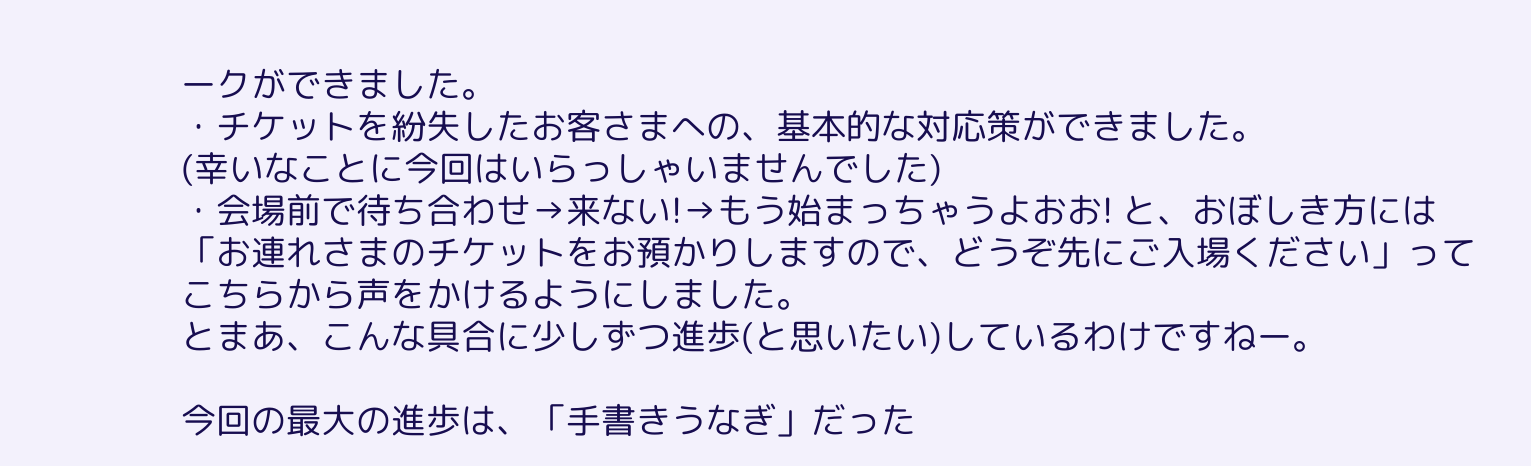ークができました。
・チケットを紛失したお客さまへの、基本的な対応策ができました。
(幸いなことに今回はいらっしゃいませんでした)
・会場前で待ち合わせ→来ない!→もう始まっちゃうよおお! と、おぼしき方には
「お連れさまのチケットをお預かりしますので、どうぞ先にご入場ください」って
こちらから声をかけるようにしました。
とまあ、こんな具合に少しずつ進歩(と思いたい)しているわけですねー。

今回の最大の進歩は、「手書きうなぎ」だった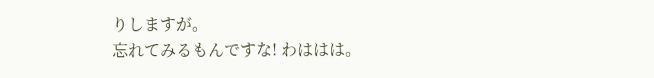りしますが。
忘れてみるもんですな! わははは。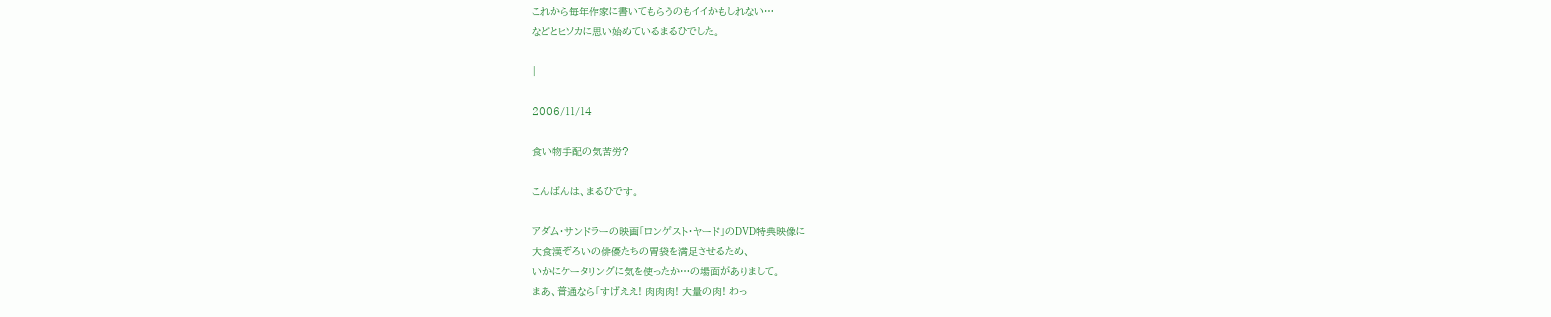これから毎年作家に書いてもらうのもイイかもしれない…
などとヒソカに思い始めているまるひでした。

|

2006/11/14

食い物手配の気苦労?

こんばんは、まるひです。

アダム・サンドラーの映画「ロンゲスト・ヤード」のDVD特典映像に
大食漢ぞろいの俳優たちの胃袋を満足させるため、
いかにケータリングに気を使ったか…の場面がありまして。
まあ、普通なら「すげええ! 肉肉肉! 大量の肉! わっ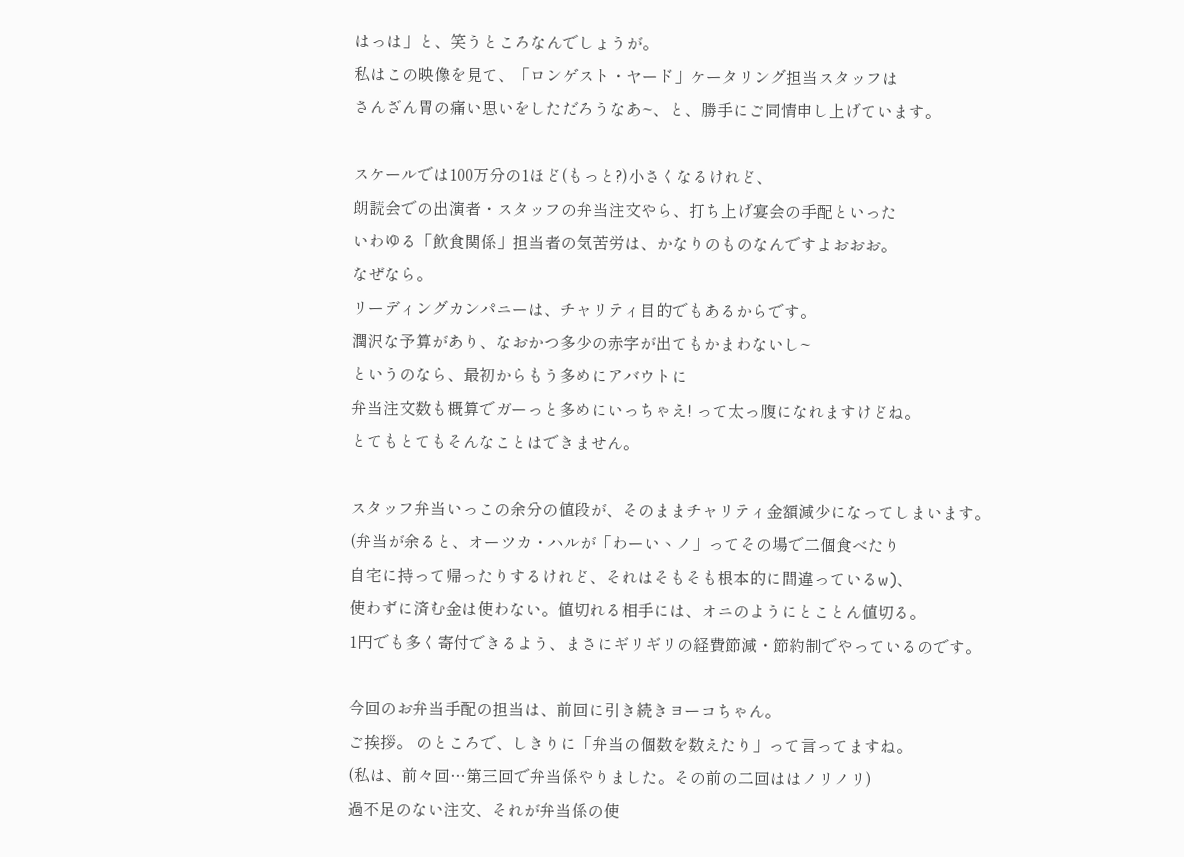はっは」と、笑うところなんでしょうが。
私はこの映像を見て、「ロンゲスト・ヤード」ケータリング担当スタッフは
さんざん胃の痛い思いをしただろうなあ~、と、勝手にご同情申し上げています。

スケールでは100万分の1ほど(もっと?)小さくなるけれど、
朗読会での出演者・スタッフの弁当注文やら、打ち上げ宴会の手配といった
いわゆる「飲食関係」担当者の気苦労は、かなりのものなんですよおおお。
なぜなら。
リーディングカンパニーは、チャリティ目的でもあるからです。
潤沢な予算があり、なおかつ多少の赤字が出てもかまわないし~
というのなら、最初からもう多めにアバウトに
弁当注文数も概算でガーっと多めにいっちゃえ! って太っ腹になれますけどね。
とてもとてもそんなことはできません。

スタッフ弁当いっこの余分の値段が、そのままチャリティ金額減少になってしまいます。
(弁当が余ると、オーツカ・ハルが「わーいヽノ」ってその場で二個食べたり
自宅に持って帰ったりするけれど、それはそもそも根本的に間違っているw)、
使わずに済む金は使わない。値切れる相手には、オニのようにとことん値切る。
1円でも多く寄付できるよう、まさにギリギリの経費節減・節約制でやっているのです。

今回のお弁当手配の担当は、前回に引き続きヨーコちゃん。
ご挨拶。 のところで、しきりに「弁当の個数を数えたり」って言ってますね。
(私は、前々回…第三回で弁当係やりました。その前の二回ははノリノリ)
過不足のない注文、それが弁当係の使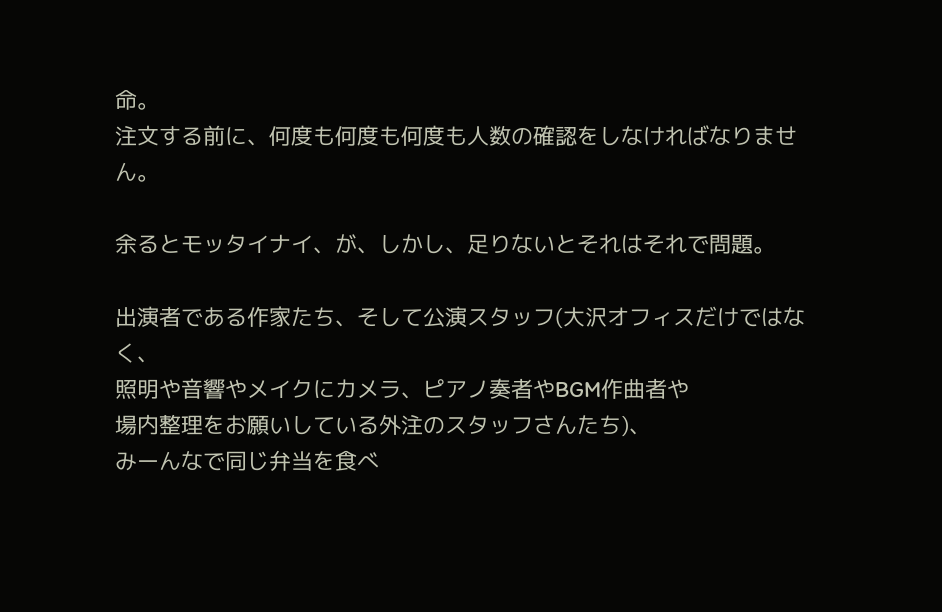命。
注文する前に、何度も何度も何度も人数の確認をしなければなりません。

余るとモッタイナイ、が、しかし、足りないとそれはそれで問題。

出演者である作家たち、そして公演スタッフ(大沢オフィスだけではなく、
照明や音響やメイクにカメラ、ピアノ奏者やBGM作曲者や
場内整理をお願いしている外注のスタッフさんたち)、
みーんなで同じ弁当を食べ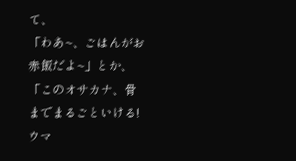て、
「わあ~、ごはんがお赤飯だよ~」とか、「このオサカナ、骨までまるごといける! ウマ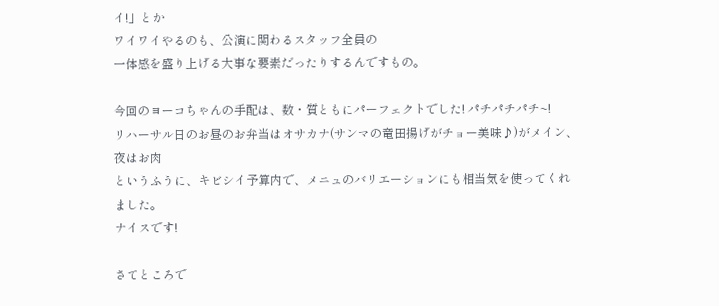イ!」とか
ワイワイやるのも、公演に関わるスタッフ全員の
一体感を盛り上げる大事な要素だったりするんですもの。

今回のヨーコちゃんの手配は、数・質ともにパーフェクトでした! パチパチパチ~!
リハーサル日のお昼のお弁当はオサカナ(サンマの竜田揚げがチョー美味♪)がメイン、夜はお肉
というふうに、キビシイ予算内で、メニュのバリエーションにも相当気を使ってくれました。
ナイスです!

さてところで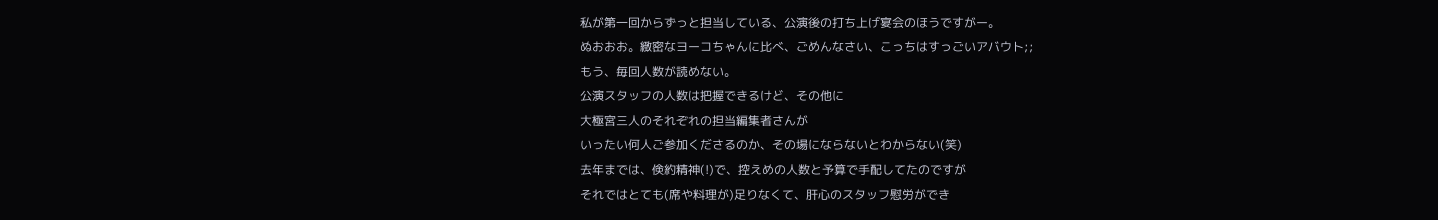私が第一回からずっと担当している、公演後の打ち上げ宴会のほうですがー。
ぬおおお。緻密なヨーコちゃんに比べ、ごめんなさい、こっちはすっごいアバウト;;
もう、毎回人数が読めない。
公演スタッフの人数は把握できるけど、その他に
大極宮三人のそれぞれの担当編集者さんが
いったい何人ご参加くださるのか、その場にならないとわからない(笑)
去年までは、倹約精神(!)で、控えめの人数と予算で手配してたのですが
それではとても(席や料理が)足りなくて、肝心のスタッフ慰労ができ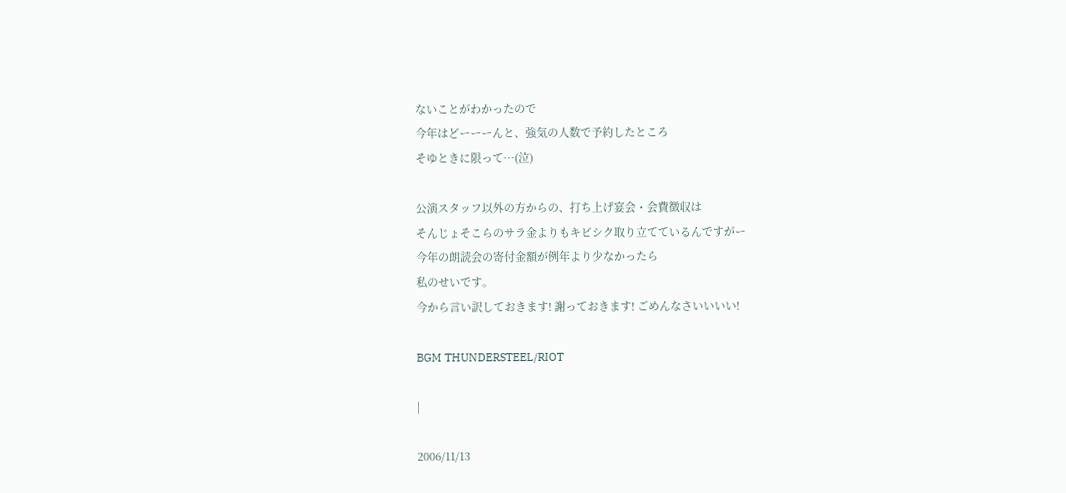ないことがわかったので
今年はどーーーんと、強気の人数で予約したところ
そゆときに限って…(泣)

公演スタッフ以外の方からの、打ち上げ宴会・会費徴収は
そんじょそこらのサラ金よりもキビシク取り立てているんですがー
今年の朗読会の寄付金額が例年より少なかったら
私のせいです。
今から言い訳しておきます! 謝っておきます! ごめんなさいいいい!

BGM THUNDERSTEEL/RIOT

|

2006/11/13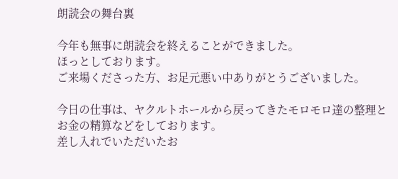朗読会の舞台裏

今年も無事に朗読会を終えることができました。
ほっとしております。
ご来場くださった方、お足元悪い中ありがとうございました。

今日の仕事は、ヤクルトホールから戻ってきたモロモロ達の整理と
お金の精算などをしております。
差し入れでいただいたお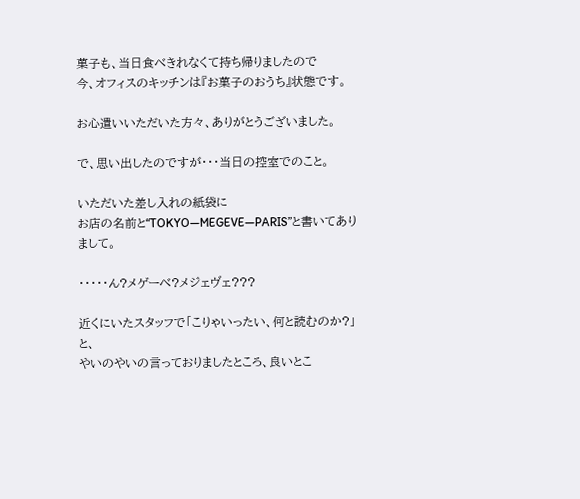菓子も、当日食べきれなくて持ち帰りましたので
今、オフィスのキッチンは『お菓子のおうち』状態です。

お心遣いいただいた方々、ありがとうございました。

で、思い出したのですが・・・当日の控室でのこと。

いただいた差し入れの紙袋に
お店の名前と“TOKYO―MEGEVE―PARIS”と書いてありまして。

・・・・・ん?メゲーべ?メジェヴェ???

近くにいたスタッフで「こりゃいったい、何と読むのか?」と、
やいのやいの言っておりましたところ、良いとこ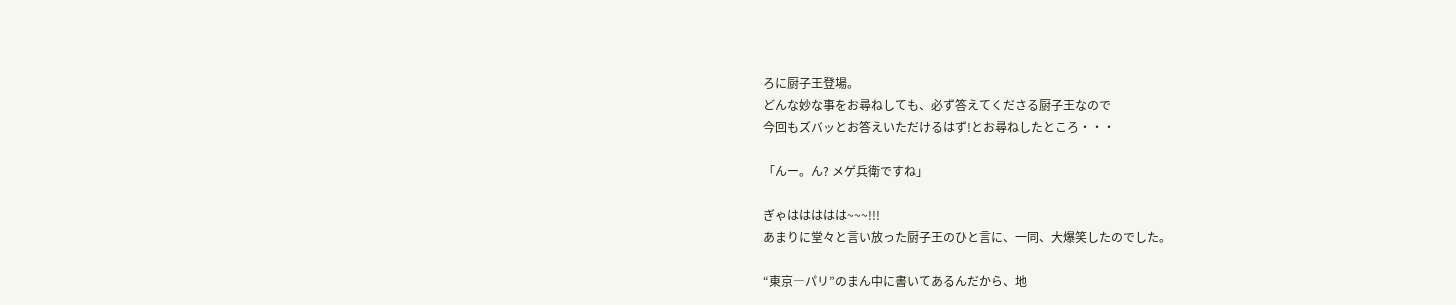ろに厨子王登場。
どんな妙な事をお尋ねしても、必ず答えてくださる厨子王なので
今回もズバッとお答えいただけるはず!とお尋ねしたところ・・・

「んー。ん? メゲ兵衛ですね」

ぎゃははははは~~~!!!
あまりに堂々と言い放った厨子王のひと言に、一同、大爆笑したのでした。

“東京―パリ”のまん中に書いてあるんだから、地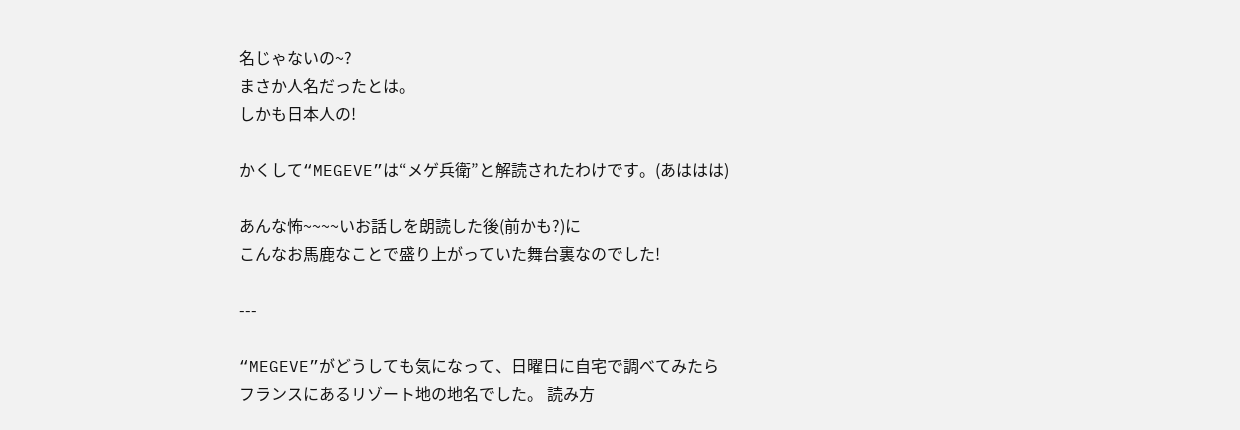名じゃないの~?
まさか人名だったとは。
しかも日本人の!

かくして“MEGEVE”は“メゲ兵衛”と解読されたわけです。(あははは)

あんな怖~~~~いお話しを朗読した後(前かも?)に
こんなお馬鹿なことで盛り上がっていた舞台裏なのでした!

---

“MEGEVE”がどうしても気になって、日曜日に自宅で調べてみたら
フランスにあるリゾート地の地名でした。 読み方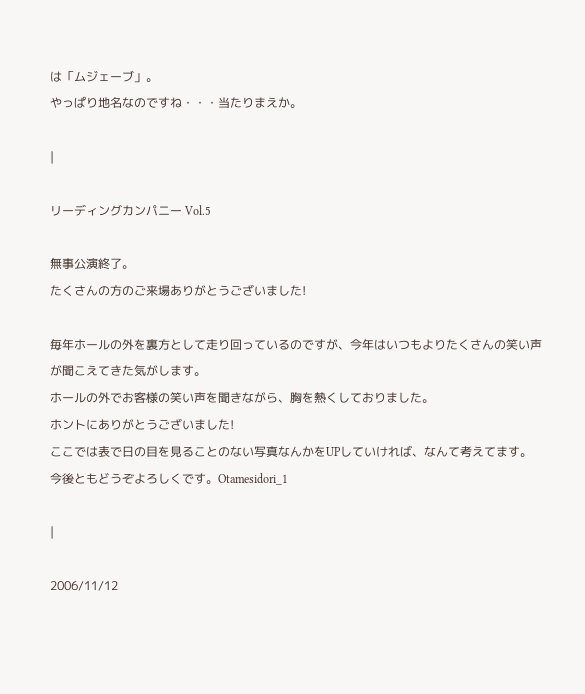は「ムジェーブ」。
やっぱり地名なのですね・・・当たりまえか。

|

リーディングカンパニー Vol.5

無事公演終了。
たくさんの方のご来場ありがとうございました!

毎年ホールの外を裏方として走り回っているのですが、今年はいつもよりたくさんの笑い声が聞こえてきた気がします。
ホールの外でお客様の笑い声を聞きながら、胸を熱くしておりました。
ホントにありがとうございました!
ここでは表で日の目を見ることのない写真なんかをUPしていければ、なんて考えてます。
今後ともどうぞよろしくです。Otamesidori_1

|

2006/11/12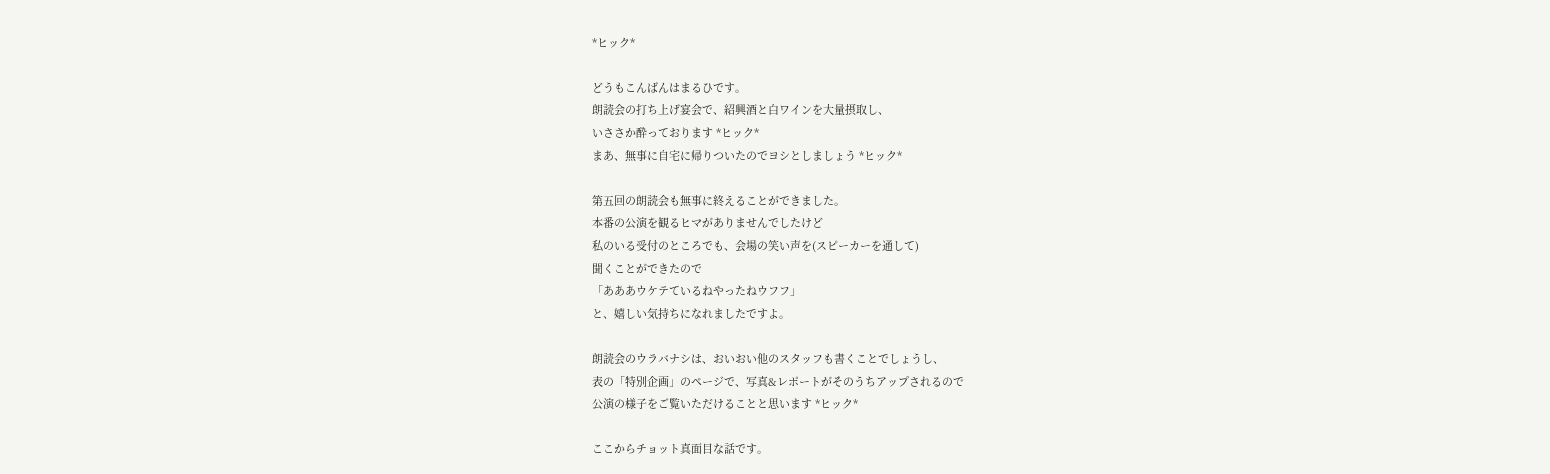*ヒック*

どうもこんばんはまるひです。
朗読会の打ち上げ宴会で、紹興酒と白ワインを大量摂取し、
いささか酔っております *ヒック*
まあ、無事に自宅に帰りついたのでヨシとしましょう *ヒック*

第五回の朗読会も無事に終えることができました。
本番の公演を観るヒマがありませんでしたけど
私のいる受付のところでも、会場の笑い声を(スピーカーを通して)
聞くことができたので
「あああウケテているねやったねウフフ」
と、嬉しい気持ちになれましたですよ。

朗読会のウラバナシは、おいおい他のスタッフも書くことでしょうし、
表の「特別企画」のページで、写真&レポートがそのうちアップされるので
公演の様子をご覧いただけることと思います *ヒック*

ここからチョット真面目な話です。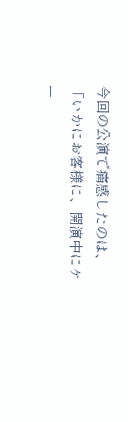今回の公演で痛感したのは、
「いかにお客様に、開演中にケー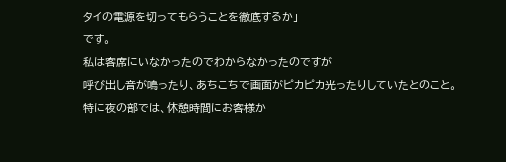タイの電源を切ってもらうことを徹底するか」
です。
私は客席にいなかったのでわからなかったのですが
呼び出し音が鳴ったり、あちこちで画面がピカピカ光ったりしていたとのこと。
特に夜の部では、休憩時間にお客様か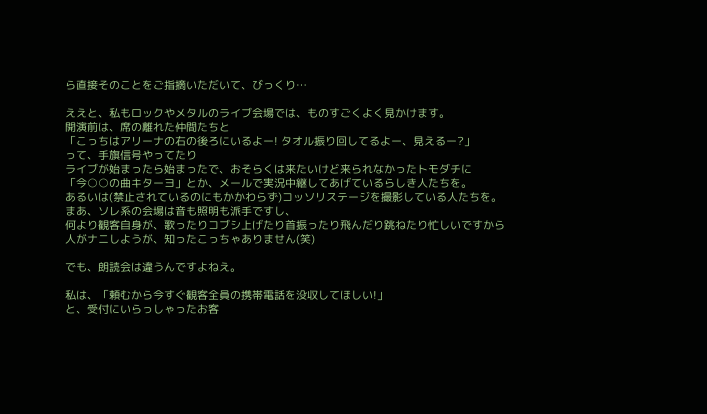ら直接そのことをご指摘いただいて、びっくり…

ええと、私もロックやメタルのライブ会場では、ものすごくよく見かけます。
開演前は、席の離れた仲間たちと
「こっちはアリーナの右の後ろにいるよー! タオル振り回してるよー、見えるー?」
って、手旗信号やってたり
ライブが始まったら始まったで、おそらくは来たいけど来られなかったトモダチに
「今○○の曲キターヨ」とか、メールで実況中継してあげているらしき人たちを。
あるいは(禁止されているのにもかかわらず)コッソリステージを撮影している人たちを。
まあ、ソレ系の会場は音も照明も派手ですし、
何より観客自身が、歌ったりコブシ上げたり首振ったり飛んだり跳ねたり忙しいですから
人がナニしようが、知ったこっちゃありません(笑)

でも、朗読会は違うんですよねえ。

私は、「頼むから今すぐ観客全員の携帯電話を没収してほしい!」
と、受付にいらっしゃったお客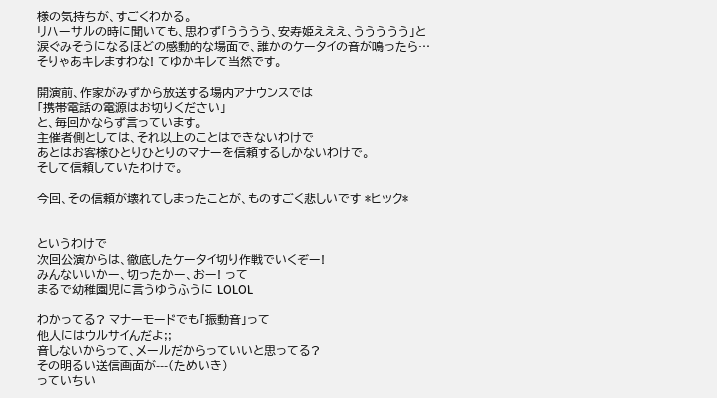様の気持ちが、すごくわかる。
リハーサルの時に聞いても、思わず「うううう、安寿姫えええ、ううううう」と
涙ぐみそうになるほどの感動的な場面で、誰かのケータイの音が鳴ったら…
そりゃあキレますわな! てゆかキレて当然です。

開演前、作家がみずから放送する場内アナウンスでは
「携帯電話の電源はお切りください」
と、毎回かならず言っています。
主催者側としては、それ以上のことはできないわけで
あとはお客様ひとりひとりのマナーを信頼するしかないわけで。
そして信頼していたわけで。

今回、その信頼が壊れてしまったことが、ものすごく悲しいです *ヒック*


というわけで
次回公演からは、徹底したケータイ切り作戦でいくぞー!
みんないいかー、切ったかー、おー! って
まるで幼稚園児に言うゆうふうに LOLOL

わかってる? マナーモードでも「振動音」って
他人にはウルサイんだよ;;
音しないからって、メールだからっていいと思ってる?
その明るい送信画面が---(ためいき)
っていちい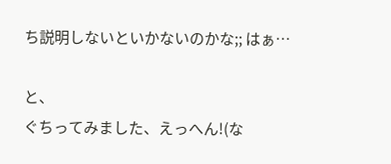ち説明しないといかないのかな;; はぁ…

と、
ぐちってみました、えっへん!(な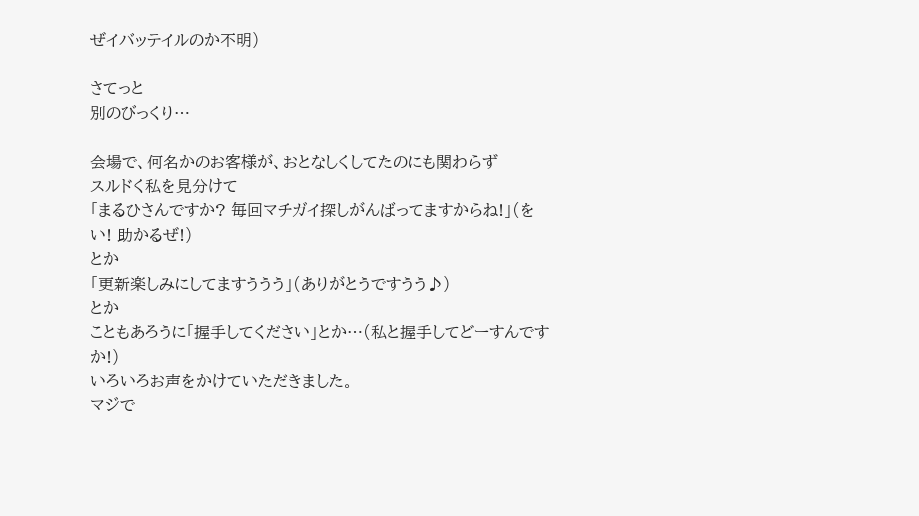ぜイバッテイルのか不明)

さてっと
別のびっくり…

会場で、何名かのお客様が、おとなしくしてたのにも関わらず
スルドく私を見分けて
「まるひさんですか? 毎回マチガイ探しがんばってますからね!」(をい! 助かるぜ!)
とか
「更新楽しみにしてますううう」(ありがとうですうう♪)
とか
こともあろうに「握手してください」とか…(私と握手してどーすんですか!)
いろいろお声をかけていただきました。
マジで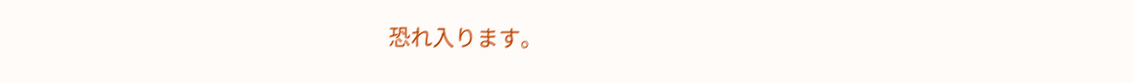恐れ入ります。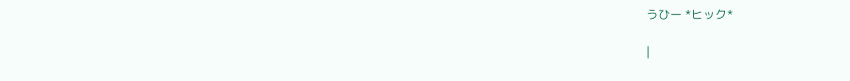うひー *ヒック*

|